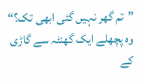”تم گھر نہیں گئی ابھی تک؟“
وہ پچھلے ایک گھنٹہ سے گاڑی کے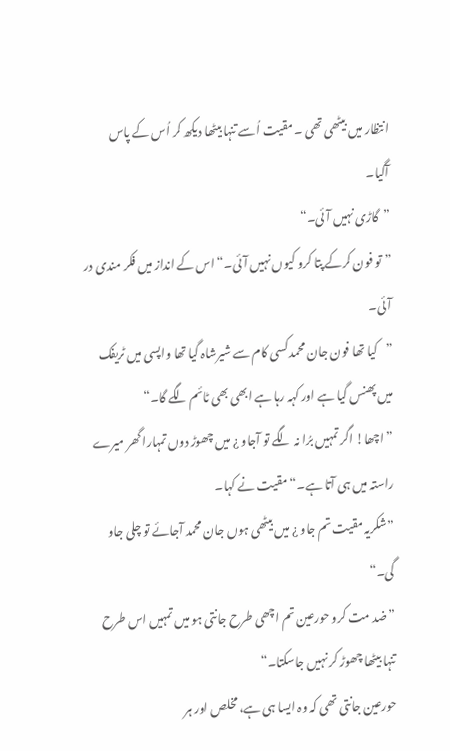انتظار میں بیٹھی تھی ۔ مقیت اُسے تنہا بیٹھا دیکھ کر اُس کے پاس آگیا۔
”گاڑی نہیں آئی۔“
”تو فون کرکے پتا کرو کیوں نہیں آئی۔“ اس کے انداز میں فکر مندی در آئی۔
”کیا تھا فون جان محمد کسی کام سے شیرشاہ گیا تھا واپسی میں ٹریفک میں پھنس گیا ہے اور کہہ رہا ہے ابھی بھی ٹائم لگے گا۔“
”اچھا! اگر تمہیں برُا نہ لگے تو آجاو ¿ میں چھوڑ دوں تمہارا گھر میرے راستہ میں ہی آتا ہے۔“ مقیت نے کہا۔
”شکریہ مقیت تم جاو ¿ میں بیٹھی ہوں جان محمد آجائے تو چلی جاو گی۔“
”ضد مت کرو حورعین تم اچھی طرح جانتی ہو میں تمہیں اس طرح تنہا بیٹھا چھوڑ کر نہیں جاسکتا۔“
حورعین جانتی تھی کہ وہ ایسا ہی ہے، مخلص اور ہر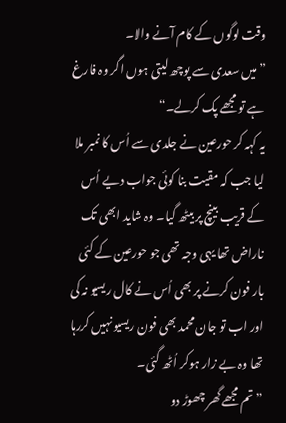وقت لوگوں کے کام آنے والا۔
”میں سعدی سے پوچھ لیتی ہوں اگر وہ فارغ ہے تو مجھے پک کرلے۔“
یہ کہہ کر حورعین نے جلدی سے اُس کا نمبر ملا لیا جب کہ مقیت بنا کوئی جواب دیے اُس کے قریب بینچ پر بیٹھ گیا۔ وہ شاید ابھی تک ناراض تھا یہی وجہ تھی جو حورعین کے کئی بار فون کرنے پر بھی اُس نے کال ریسیو نہ کی اور اب تو جان محمد بھی فون ریسیو نہیں کررہا تھا وہ بے زار ہوکر اُٹھ گئی۔
”تم مجھے گھر چھوڑ دو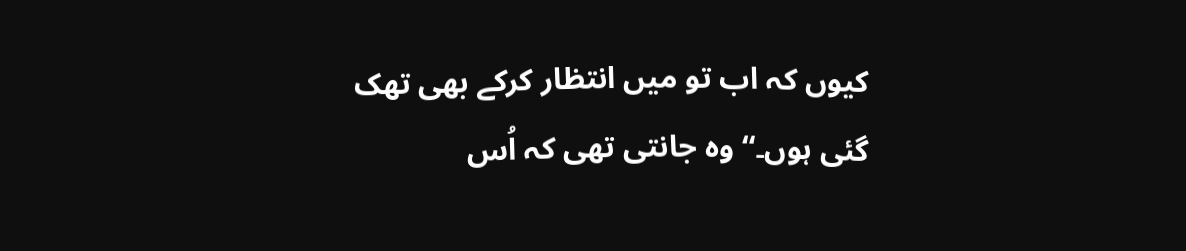کیوں کہ اب تو میں انتظار کرکے بھی تھک گئی ہوں۔“ وہ جانتی تھی کہ اُس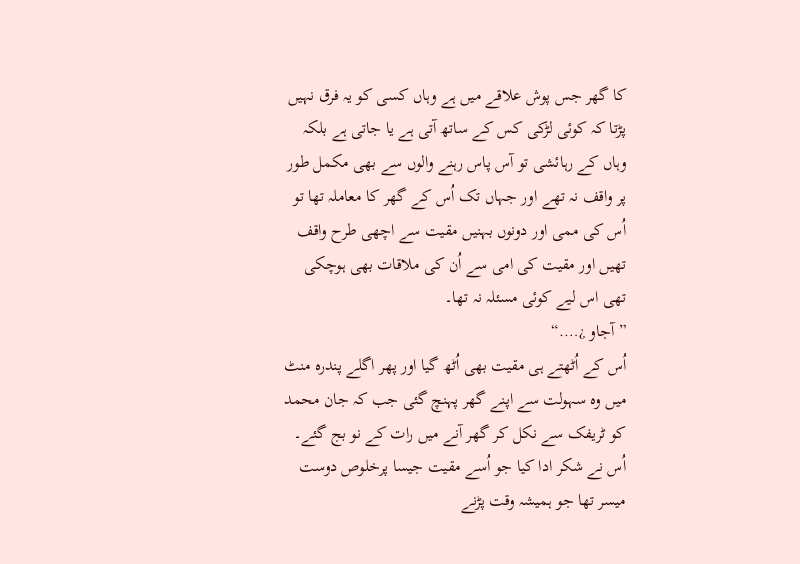کا گھر جس پوش علاقے میں ہے وہاں کسی کو یہ فرق نہیں پڑتا کہ کوئی لڑکی کس کے ساتھ آتی ہے یا جاتی ہے بلکہ وہاں کے رہائشی تو آس پاس رہنے والوں سے بھی مکمل طور پر واقف نہ تھے اور جہاں تک اُس کے گھر کا معاملہ تھا تو اُس کی ممی اور دونوں بہنیں مقیت سے اچھی طرح واقف تھیں اور مقیت کی امی سے اُن کی ملاقات بھی ہوچکی تھی اس لیے کوئی مسئلہ نہ تھا۔
”آجاو ¿….“
اُس کے اُٹھتے ہی مقیت بھی اُٹھ گیا اور پھر اگلے پندرہ منٹ میں وہ سہولت سے اپنے گھر پہنچ گئی جب کہ جان محمد کو ٹریفک سے نکل کر گھر آنے میں رات کے نو بج گئے۔ اُس نے شکر ادا کیا جو اُسے مقیت جیسا پرخلوص دوست میسر تھا جو ہمیشہ وقت پڑنے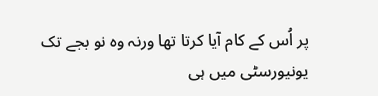پر اُس کے کام آیا کرتا تھا ورنہ وہ نو بجے تک یونیورسٹی میں ہی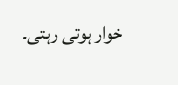خوار ہوتی رہتی۔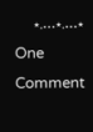٭….٭….٭
One Comment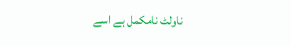ناولٹ نامکمل ہے اسے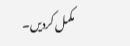مکمل کردیں۔